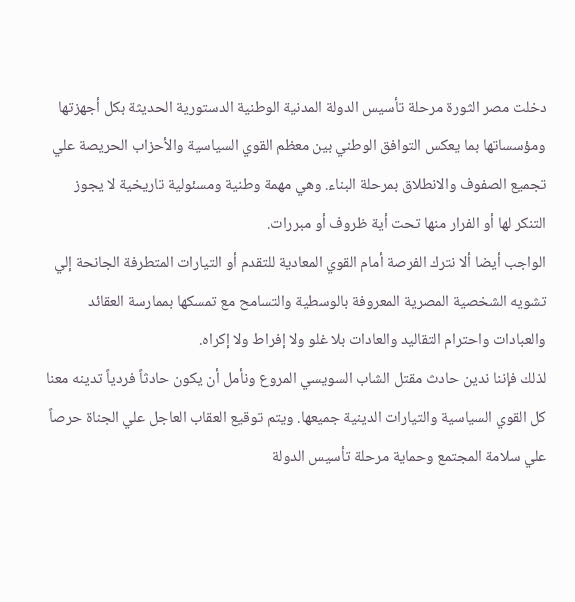دخلت مصر الثورة مرحلة تأسيس الدولة المدنية الوطنية الدستورية الحديثة بكل أجهزتها ومؤسساتها بما يعكس التوافق الوطني بين معظم القوي السياسية والأحزاب الحريصة علي تجميع الصفوف والانطلاق بمرحلة البناء. وهي مهمة وطنية ومسئولية تاريخية لا يجوز التنكر لها أو الفرار منها تحت أية ظروف أو مبررات.
الواجب أيضا ألا نترك الفرصة أمام القوي المعادية للتقدم أو التيارات المتطرفة الجانحة إلي تشويه الشخصية المصرية المعروفة بالوسطية والتسامح مع تمسكها بممارسة العقائد والعبادات واحترام التقاليد والعادات بلا غلو ولا إفراط ولا إكراه.
لذلك فإننا ندين حادث مقتل الشاب السويسي المروع ونأمل أن يكون حادثاً فردياً تدينه معنا كل القوي السياسية والتيارات الدينية جميعها. ويتم توقيع العقاب العاجل علي الجناة حرصاً علي سلامة المجتمع وحماية مرحلة تأسيس الدولة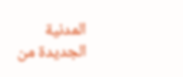المدنية الجديدة من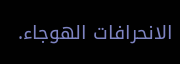الانحرافات الهوجاء.